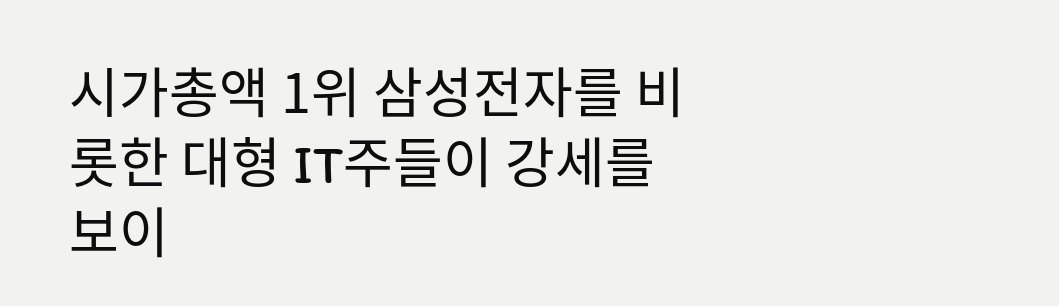시가총액 1위 삼성전자를 비롯한 대형 IT주들이 강세를 보이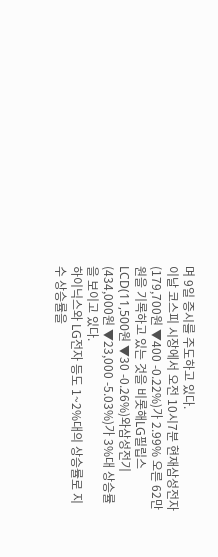며 9일 증시를 주도하고 있다.
이날 코스피 시장에서 오전 10시7분 현재삼성전자(179,700원 ▼400 -0.22%)가 2.99% 오른 62만원을 기록하고 있는 것을 비롯해LG필립스LCD(11,500원 ▼30 -0.26%)와삼성전기(434,000원 ▼23,000 -5.03%)가 3%대 상승률을 보이고 있다.
하이닉스와 LG전자 등도 1~2%대의 상승률로 지수 상승률을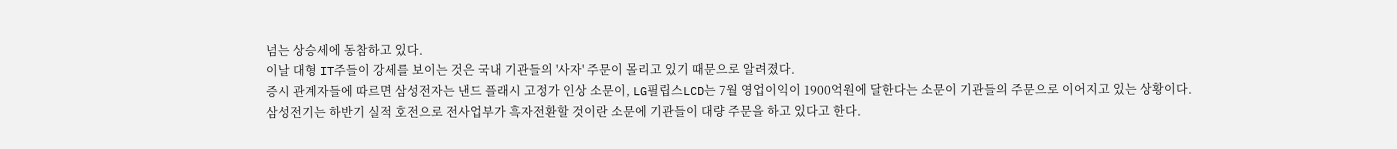넘는 상승세에 동참하고 있다.
이날 대형 IT주들이 강세를 보이는 것은 국내 기관들의 '사자' 주문이 몰리고 있기 때문으로 알려졌다.
증시 관계자들에 따르면 삼성전자는 낸드 플래시 고정가 인상 소문이, LG필립스LCD는 7월 영업이익이 1900억원에 달한다는 소문이 기관들의 주문으로 이어지고 있는 상황이다.
삼성전기는 하반기 실적 호전으로 전사업부가 흑자전환할 것이란 소문에 기관들이 대량 주문을 하고 있다고 한다.